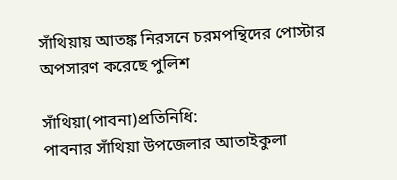সাঁথিয়ায় আতঙ্ক নিরসনে চরমপন্থিদের পোস্টার অপসারণ করেছে পুলিশ

সাঁথিয়া(পাবনা)প্রতিনিধি:
পাবনার সাঁথিয়া উপজেলার আতাইকুলা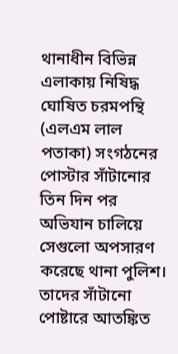থানাধীন বিভিন্ন এলাকায় নিষিদ্ধ ঘোষিত চরমপন্থি (এলএম লাল পতাকা) সংগঠনের পোস্টার সাঁটানোর তিন দিন পর অভিযান চালিয়ে সেগুলো অপসারণ করেছে থানা পুলিশ। তাদের সাঁটানো পোষ্টারে আতঙ্কিত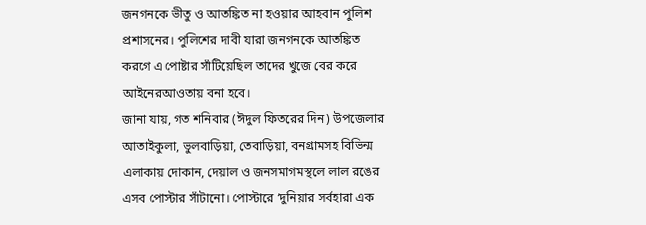জনগনকে ভীতু ও আতঙ্কিত না হওয়ার আহবান পুলিশ প্রশাসনের। পুলিশের দাবী যারা জনগনকে আতঙ্কিত করগে এ পোষ্টার সাঁটিয়েছিল তাদের খুজে বের করে আইনেরআওতায় বনা হবে।
জানা যায়, গত শনিবার (ঈদুল ফিতরের দিন) উপজেলার আতাইকুলা, ভুলবাড়িয়া, তেবাড়িয়া, বনগ্রামসহ বিভিন্ম এলাকায় দোকান, দেয়াল ও জনসমাগমস্থলে লাল রঙের এসব পোস্টার সাঁটানো। পোস্টারে ‌‘দুনিয়ার সর্বহারা এক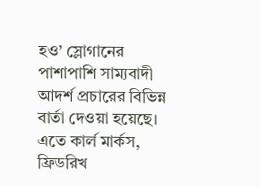হও’ স্লোগানের পাশাপাশি সাম্যবাদী আদর্শ প্রচারের বিভিন্ন বার্তা দেওয়া হয়েছে। এতে কার্ল মার্কস, ফ্রিডরিখ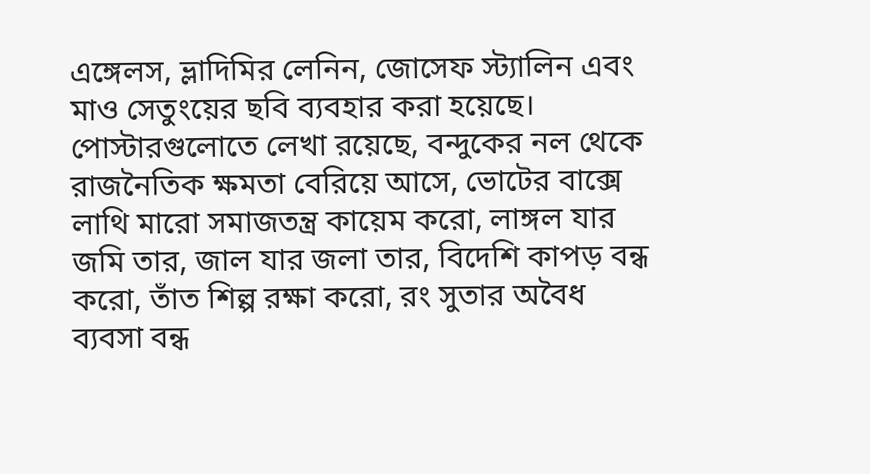এঙ্গেলস, ভ্লাদিমির লেনিন, জোসেফ স্ট্যালিন এবং মাও সেতুংয়ের ছবি ব্যবহার করা হয়েছে।
পোস্টারগুলোতে লেখা রয়েছে, বন্দুকের নল থেকে রাজনৈতিক ক্ষমতা বেরিয়ে আসে, ভোটের বাক্সে লাথি মারো সমাজতন্ত্র কায়েম করো, লাঙ্গল যার জমি তার, জাল যার জলা তার, বিদেশি কাপড় বন্ধ করো, তাঁত শিল্প রক্ষা করো, রং সুতার অবৈধ ব্যবসা বন্ধ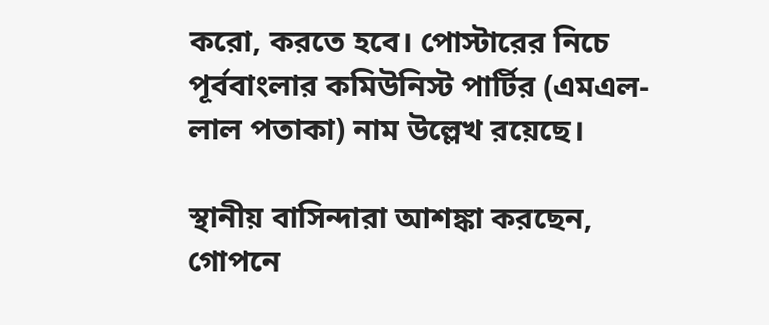করো, করতে হবে। পোস্টারের নিচে পূর্ববাংলার কমিউনিস্ট পার্টির (এমএল-লাল পতাকা) নাম উল্লেখ রয়েছে।

স্থানীয় বাসিন্দারা আশঙ্কা করছেন, গোপনে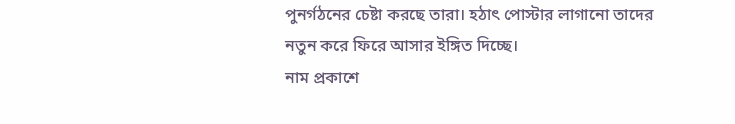পুনর্গঠনের চেষ্টা করছে তারা। হঠাৎ পোস্টার লাগানো তাদের নতুন করে ফিরে আসার ইঙ্গিত দিচ্ছে।
নাম প্রকাশে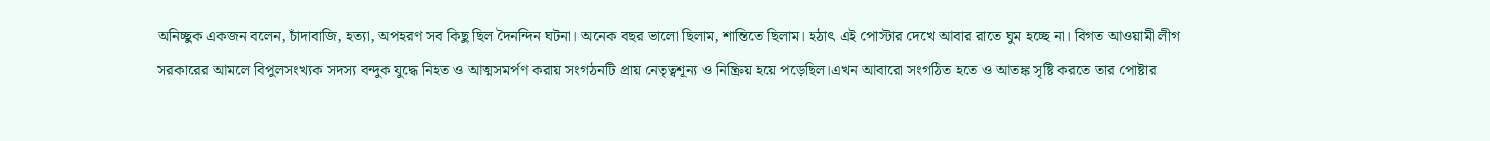অনিচ্ছুক একজন বলেন, চাঁদাবাজি, হত্যা, অপহরণ সব কিছু ছিল দৈনন্দিন ঘটনা। অনেক বছর ভালো ছিলাম, শান্তিতে ছিলাম। হঠাৎ এই পোস্টার দেখে আবার রাতে ঘুম হচ্ছে না। বিগত আওয়ামী লীগ সরকারের আমলে বিপুলসংখ্যক সদস্য বন্দুক যুদ্ধে নিহত ও আত্মসমর্পণ করায় সংগঠনটি প্রায় নেতৃত্বশূন্য ও নিষ্ক্রিয় হয়ে পড়েছিল।এখন আবারো সংগঠিত হতে ও আতঙ্ক সৃষ্টি করতে তার পোষ্টার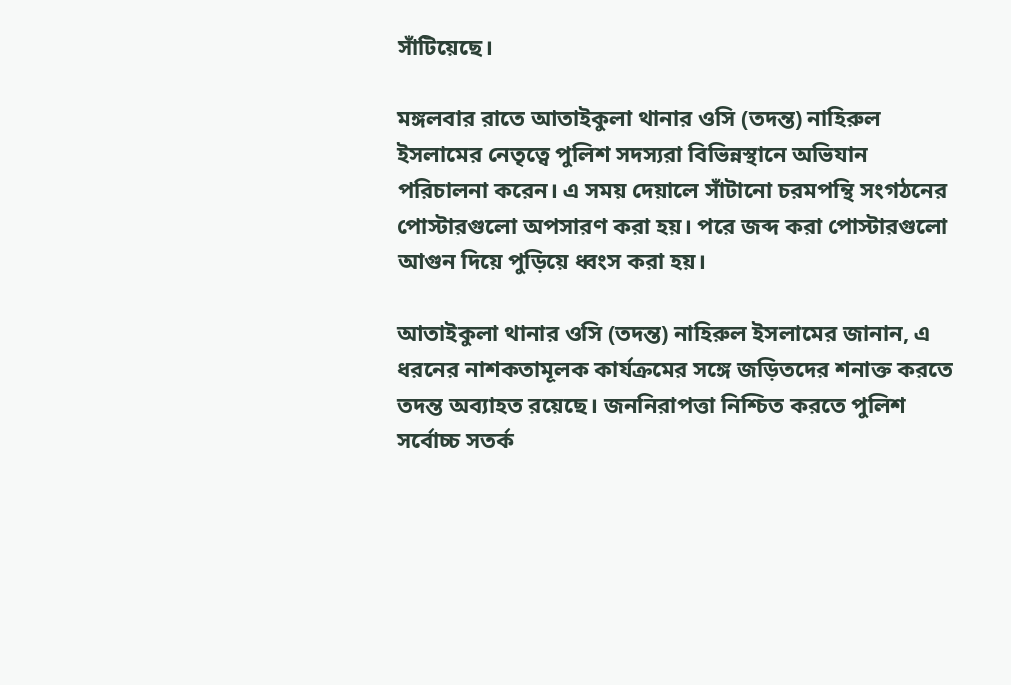সাঁটিয়েছে।

মঙ্গলবার রাতে আতাইকুলা থানার ওসি (তদন্ত) নাহিরুল ইসলামের নেতৃত্বে পুলিশ সদস্যরা বিভিন্নস্থানে অভিযান পরিচালনা করেন। এ সময় দেয়ালে সাঁটানো চরমপন্থি সংগঠনের পোস্টারগুলো অপসারণ করা হয়। পরে জব্দ করা পোস্টারগুলো আগুন দিয়ে পুড়িয়ে ধ্বংস করা হয়।

আতাইকুলা থানার ওসি (তদন্ত) নাহিরুল ইসলামের জানান, এ ধরনের নাশকতামূলক কার্যক্রমের সঙ্গে জড়িতদের শনাক্ত করতে তদন্ত অব্যাহত রয়েছে। জননিরাপত্তা নিশ্চিত করতে পুলিশ সর্বোচ্চ সতর্ক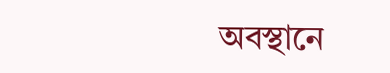অবস্থানে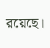রয়েছে।